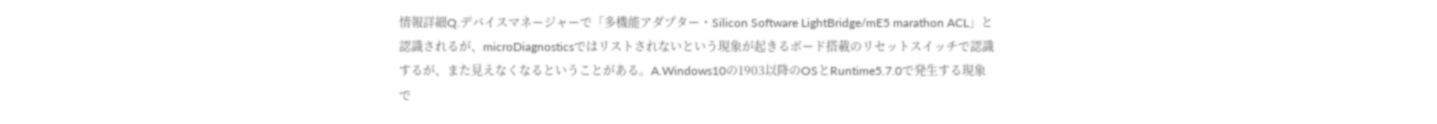情報詳細Q.デバイスマネージャーで「多機能アダプター・Silicon Software LightBridge/mE5 marathon ACL」と認識されるが、microDiagnosticsではリストされないという現象が起きるボード搭載のリセットスイッチで認識するが、また見えなくなるということがある。A.Windows10の1903以降のOSとRuntime5.7.0で発生する現象で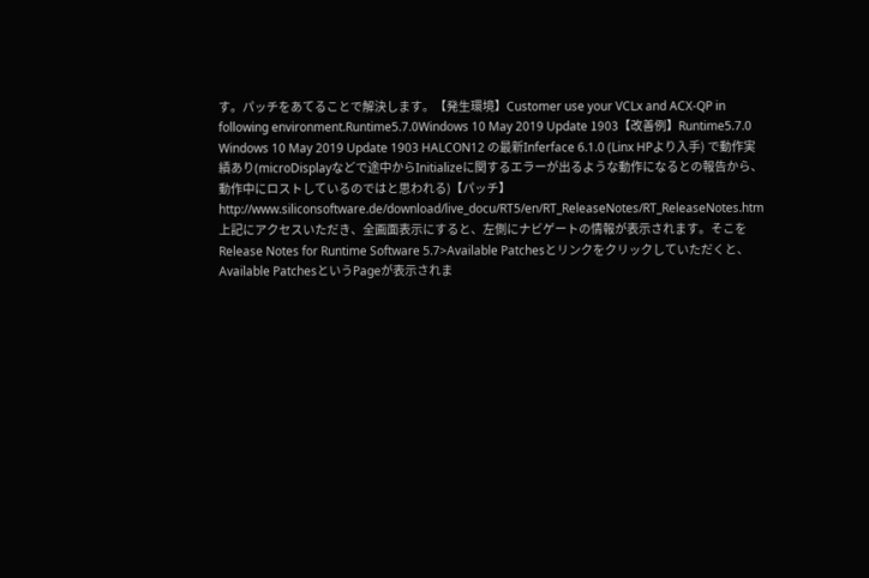す。パッチをあてることで解決します。【発生環境】Customer use your VCLx and ACX-QP in following environment.Runtime5.7.0Windows 10 May 2019 Update 1903【改善例】Runtime5.7.0 Windows 10 May 2019 Update 1903 HALCON12 の最新Inferface 6.1.0 (Linx HPより入手) で動作実績あり(microDisplayなどで途中からInitializeに関するエラーが出るような動作になるとの報告から、動作中にロストしているのではと思われる)【パッチ】http://www.siliconsoftware.de/download/live_docu/RT5/en/RT_ReleaseNotes/RT_ReleaseNotes.htm上記にアクセスいただき、全画面表示にすると、左側にナビゲートの情報が表示されます。そこをRelease Notes for Runtime Software 5.7>Available Patchesとリンクをクリックしていただくと、Available PatchesというPageが表示されま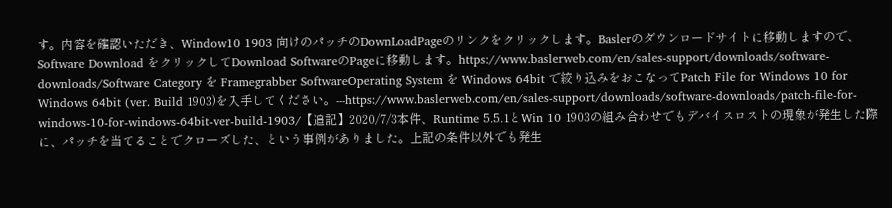す。内容を確認いただき、Window10 1903 向けのパッチのDownLoadPageのリンクをクリックします。Baslerのダウンロードサイトに移動しますので、Software Download をクリックしてDownload SoftwareのPageに移動します。https://www.baslerweb.com/en/sales-support/downloads/software-downloads/Software Category を Framegrabber SoftwareOperating System を Windows 64bit で絞り込みをおこなってPatch File for Windows 10 for Windows 64bit (ver. Build 1903)を入手してください。---https://www.baslerweb.com/en/sales-support/downloads/software-downloads/patch-file-for-windows-10-for-windows-64bit-ver-build-1903/【追記】2020/7/3本件、Runtime 5.5.1とWin 10 1903の組み合わせでもデバイスロストの現象が発生した際に、パッチを当てることでクローズした、という事例がありました。上記の条件以外でも発生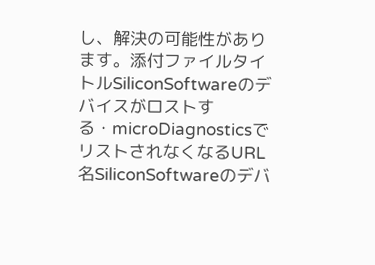し、解決の可能性があります。添付ファイルタイトルSiliconSoftwareのデバイスがロストする・microDiagnosticsでリストされなくなるURL 名SiliconSoftwareのデバ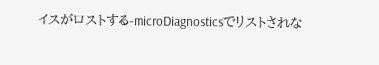イスがロストする-microDiagnosticsでリストされな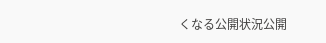くなる公開状況公開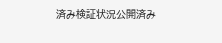済み検証状況公開済み